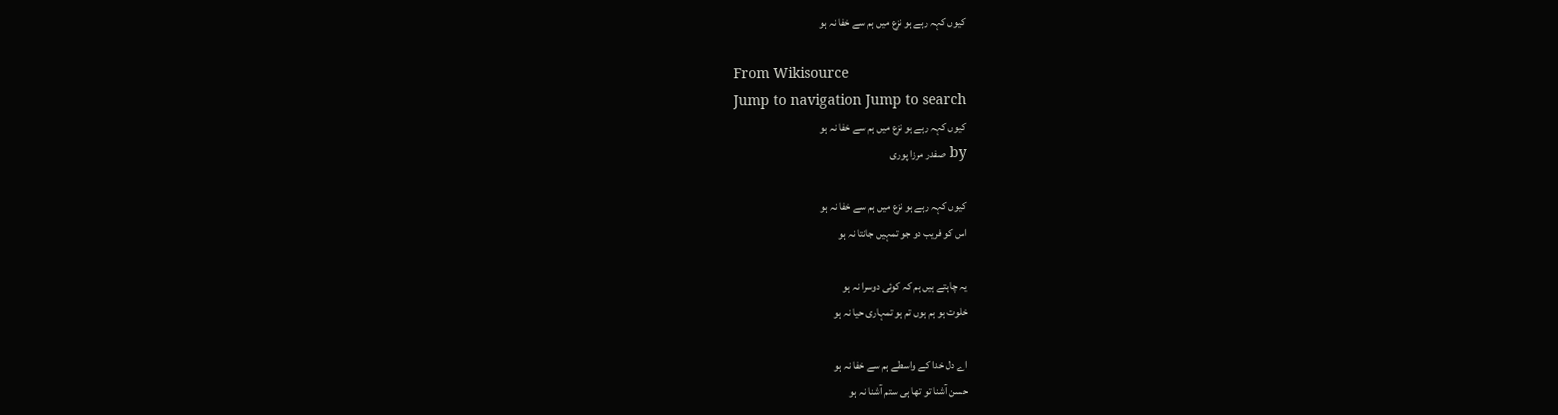کیوں کہہ رہے ہو نزع میں ہم سے خفا نہ ہو

From Wikisource
Jump to navigation Jump to search
کیوں کہہ رہے ہو نزع میں ہم سے خفا نہ ہو
by صفدر مرزا پوری

کیوں کہہ رہے ہو نزع میں ہم سے خفا نہ ہو
اس کو فریب دو جو تمہیں جانتا نہ ہو

یہ چاہتے ہیں ہم کہ کوئی دوسرا نہ ہو
خلوت ہو ہم ہوں تم ہو تمہاری حیا نہ ہو

اے دل خدا کے واسطے ہم سے خفا نہ ہو
حسن آشنا تو تھا ہی ستم آشنا نہ ہو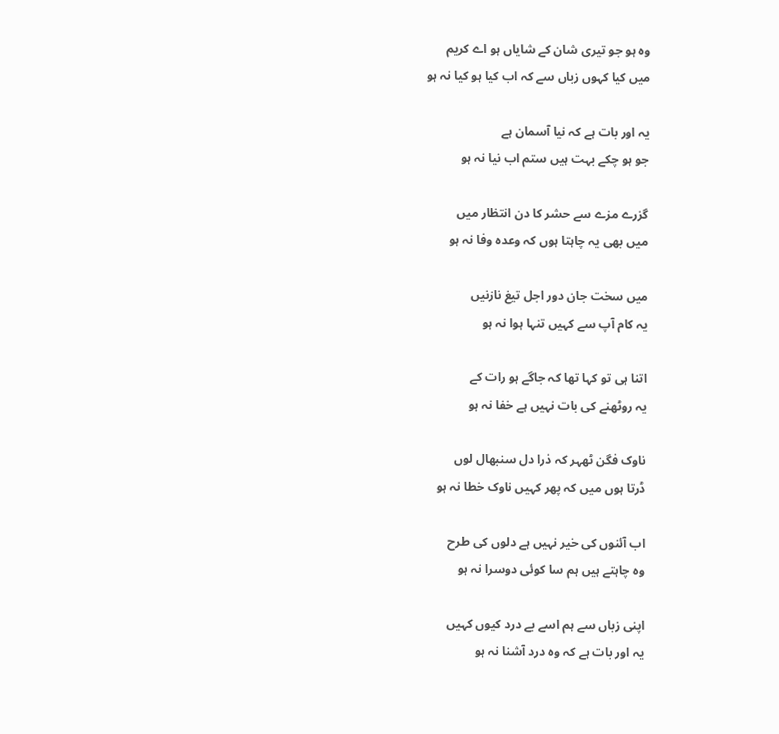وہ ہو جو تیری شان کے شایاں ہو اے کریم
میں کیا کہوں زباں سے کہ اب کیا ہو کیا نہ ہو

یہ اور بات ہے کہ نیا آسمان ہے
جو ہو چکے بہت ہیں ستم اب نیا نہ ہو

گزرے مزے سے حشر کا دن انتظار میں
میں بھی یہ چاہتا ہوں کہ وعدہ وفا نہ ہو

میں سخت جان دور اجل تیغ نازنیں
یہ کام آپ سے کہیں تنہا ہوا نہ ہو

اتنا ہی تو کہا تھا کہ جاگے ہو رات کے
یہ روٹھنے کی بات نہیں ہے خفا نہ ہو

ناوک فگن ٹھہر کہ ذرا دل سنبھال لوں
ڈرتا ہوں میں کہ پھر کہیں ناوک خطا نہ ہو

اب آئنوں کی خیر نہیں ہے دلوں کی طرح
وہ چاہتے ہیں ہم سا کوئی دوسرا نہ ہو

اپنی زباں سے ہم اسے بے درد کیوں کہیں
یہ اور بات ہے کہ وہ درد آشنا نہ ہو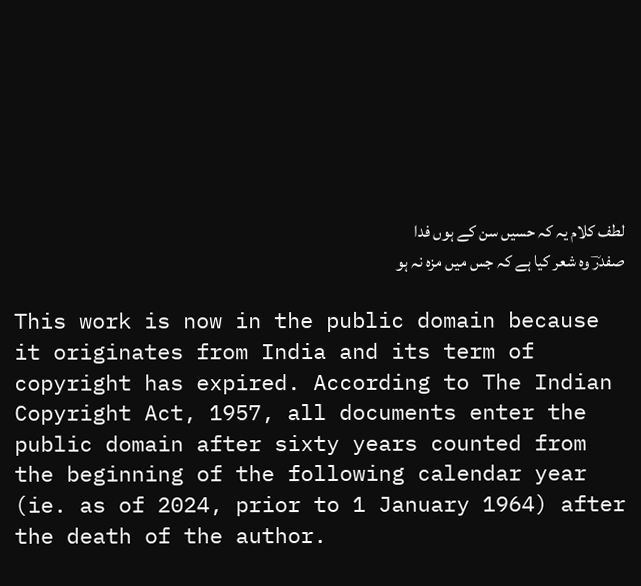لطف کلام یہ کہ حسیں سن کے ہوں فدا
صفدرؔ وہ شعر کیا ہے کہ جس میں مزہ نہ ہو

This work is now in the public domain because it originates from India and its term of copyright has expired. According to The Indian Copyright Act, 1957, all documents enter the public domain after sixty years counted from the beginning of the following calendar year (ie. as of 2024, prior to 1 January 1964) after the death of the author.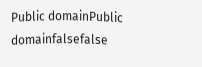Public domainPublic domainfalsefalse